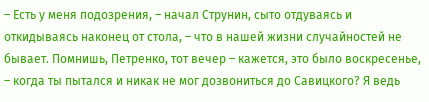– Есть у меня подозрения, – начал Струнин, сыто отдуваясь и откидываясь наконец от стола, – что в нашей жизни случайностей не бывает. Помнишь, Петренко, тот вечер – кажется, это было воскресенье, – когда ты пытался и никак не мог дозвониться до Савицкого? Я ведь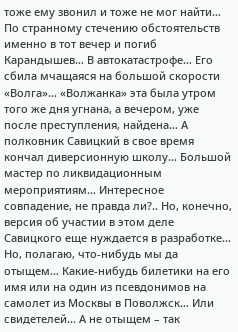тоже ему звонил и тоже не мог найти… По странному стечению обстоятельств именно в тот вечер и погиб Карандышев… В автокатастрофе… Его сбила мчащаяся на большой скорости «Волга»… «Волжанка» эта была утром того же дня угнана, а вечером, уже после преступления, найдена… А полковник Савицкий в свое время кончал диверсионную школу… Большой мастер по ликвидационным мероприятиям… Интересное совпадение, не правда ли?.. Но, конечно, версия об участии в этом деле Савицкого еще нуждается в разработке… Но, полагаю, что-нибудь мы да отыщем… Какие-нибудь билетики на его имя или на один из псевдонимов на самолет из Москвы в Поволжск… Или свидетелей… А не отыщем – так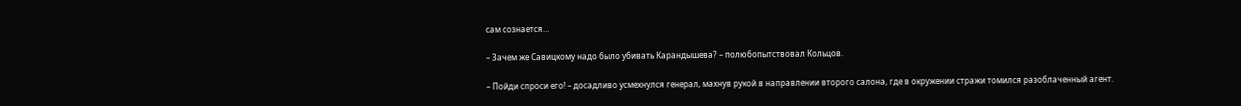сам сознается…

– Зачем же Савицкому надо было убивать Карандышева? – полюбопытствовал Кольцов.

– Пойди спроси его! – досадливо усмехнулся генерал, махнув рукой в направлении второго салона, где в окружении стражи томился разоблаченный агент.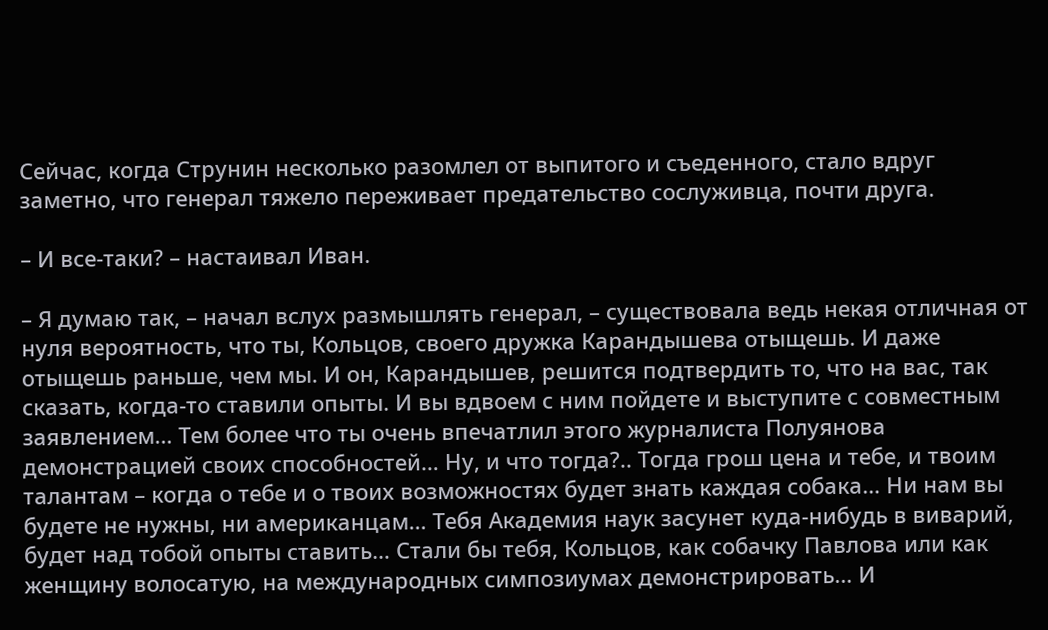Сейчас, когда Струнин несколько разомлел от выпитого и съеденного, стало вдруг заметно, что генерал тяжело переживает предательство сослуживца, почти друга.

– И все-таки? – настаивал Иван.

– Я думаю так, – начал вслух размышлять генерал, – существовала ведь некая отличная от нуля вероятность, что ты, Кольцов, своего дружка Карандышева отыщешь. И даже отыщешь раньше, чем мы. И он, Карандышев, решится подтвердить то, что на вас, так сказать, когда-то ставили опыты. И вы вдвоем с ним пойдете и выступите с совместным заявлением… Тем более что ты очень впечатлил этого журналиста Полуянова демонстрацией своих способностей… Ну, и что тогда?.. Тогда грош цена и тебе, и твоим талантам – когда о тебе и о твоих возможностях будет знать каждая собака… Ни нам вы будете не нужны, ни американцам… Тебя Академия наук засунет куда-нибудь в виварий, будет над тобой опыты ставить… Стали бы тебя, Кольцов, как собачку Павлова или как женщину волосатую, на международных симпозиумах демонстрировать… И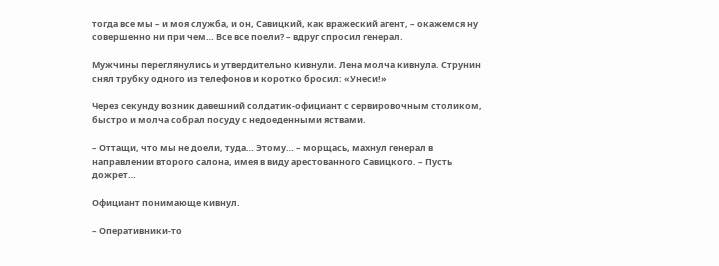тогда все мы – и моя служба, и он, Савицкий, как вражеский агент, – окажемся ну совершенно ни при чем… Все все поели? – вдруг спросил генерал.

Мужчины переглянулись и утвердительно кивнули. Лена молча кивнула. Струнин снял трубку одного из телефонов и коротко бросил: «Унеси!»

Через секунду возник давешний солдатик-официант с сервировочным столиком, быстро и молча собрал посуду с недоеденными яствами.

– Оттащи, что мы не доели, туда… Этому… – морщась, махнул генерал в направлении второго салона, имея в виду арестованного Савицкого. – Пусть дожрет…

Официант понимающе кивнул.

– Оперативники-то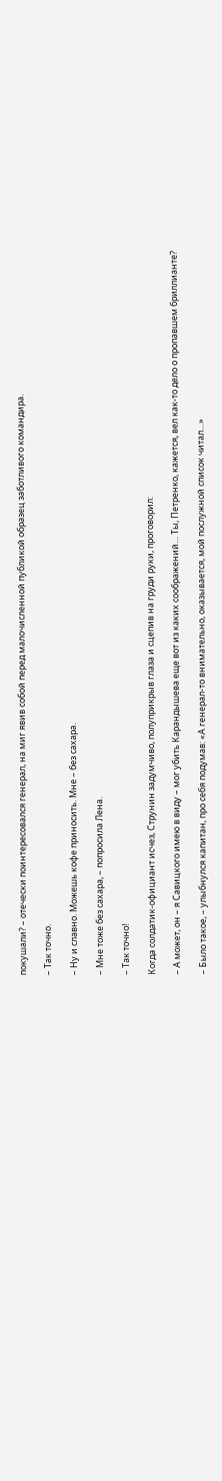покушали? – отечески поинтересовался генерал, на миг явив собой перед малочисленной публикой образец заботливого командира.

– Так точно.

– Ну и славно. Можешь кофе приносить. Мне – без сахара.

– Мне тоже без сахара, – попросила Лена.

– Так точно!

Когда солдатик-официант исчез, Струнин задумчиво, полуприкрыв глаза и сцепив на груди руки, проговорил:

– А может, он – я Савицкого имею в виду – мог убить Карандышева еще вот из каких соображений… Ты, Петренко, кажется, вел как-то дело о пропавшем бриллианте?

– Было такое, – улыбнулся капитан, про себя подумав: «А генерал-то внимательно, оказывается, мой послужной список читал…»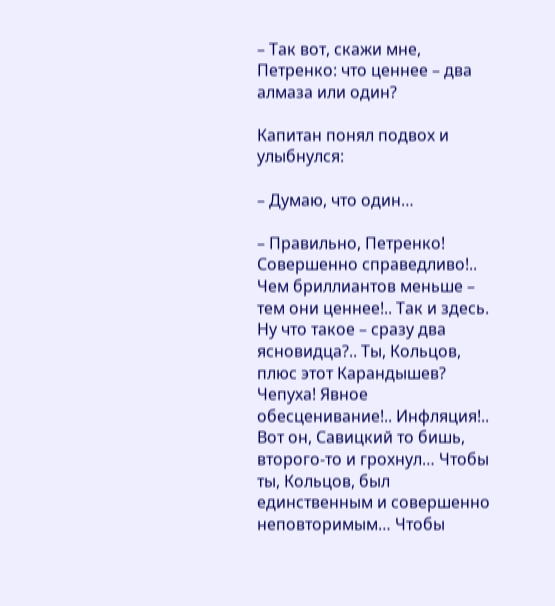– Так вот, скажи мне, Петренко: что ценнее – два алмаза или один?

Капитан понял подвох и улыбнулся:

– Думаю, что один…

– Правильно, Петренко! Совершенно справедливо!.. Чем бриллиантов меньше – тем они ценнее!.. Так и здесь. Ну что такое – сразу два ясновидца?.. Ты, Кольцов, плюс этот Карандышев? Чепуха! Явное обесценивание!.. Инфляция!.. Вот он, Савицкий то бишь, второго-то и грохнул… Чтобы ты, Кольцов, был единственным и совершенно неповторимым… Чтобы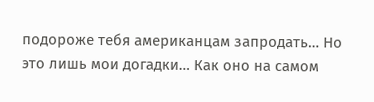подороже тебя американцам запродать… Но это лишь мои догадки… Как оно на самом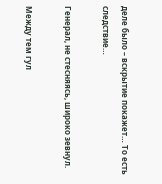деле было – вскрытие покажет… То есть следствие…

Генерал, не стесняясь, широко зевнул.

Между тем гул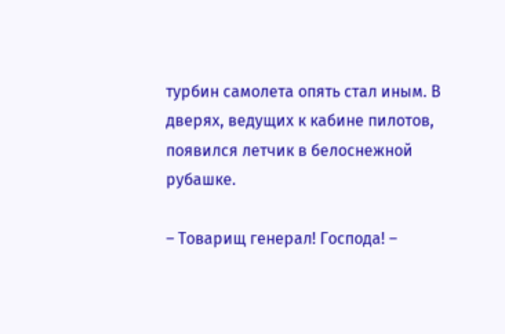турбин самолета опять стал иным. В дверях, ведущих к кабине пилотов, появился летчик в белоснежной рубашке.

– Товарищ генерал! Господа! –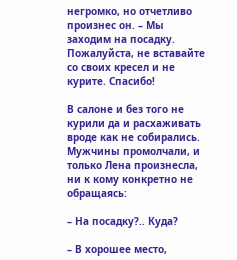негромко, но отчетливо произнес он. – Мы заходим на посадку. Пожалуйста, не вставайте со своих кресел и не курите. Спасибо!

В салоне и без того не курили да и расхаживать вроде как не собирались. Мужчины промолчали, и только Лена произнесла, ни к кому конкретно не обращаясь:

– На посадку?.. Куда?

– В хорошее место,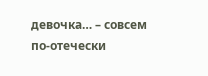девочка… – совсем по-отечески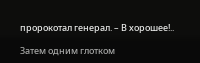пророкотал генерал. – В хорошее!..

Затем одним глотком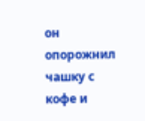он опорожнил чашку с кофе и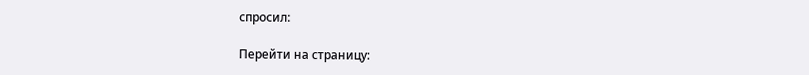спросил:

Перейти на страницу: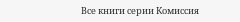Все книги серии Комиссия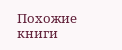Похожие книги